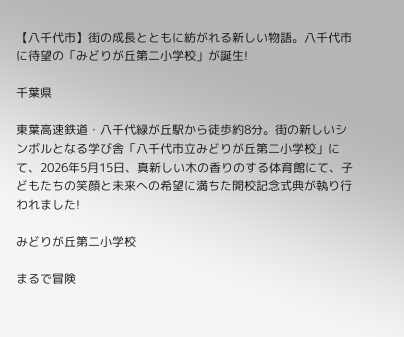【八千代市】街の成長とともに紡がれる新しい物語。八千代市に待望の「みどりが丘第二小学校」が誕生!

千葉県

東葉高速鉄道・八千代緑が丘駅から徒歩約8分。街の新しいシンボルとなる学び舎「八千代市立みどりが丘第二小学校」にて、2026年5月15日、真新しい木の香りのする体育館にて、子どもたちの笑顔と未来への希望に満ちた開校記念式典が執り行われました!

みどりが丘第二小学校

まるで冒険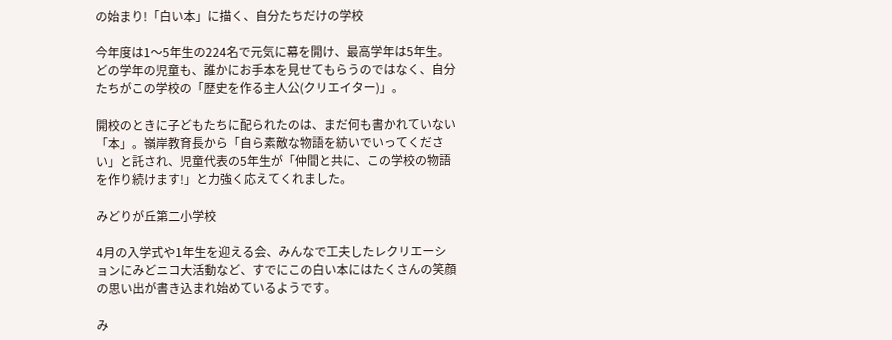の始まり!「白い本」に描く、自分たちだけの学校

今年度は1〜5年生の224名で元気に幕を開け、最高学年は5年生。どの学年の児童も、誰かにお手本を見せてもらうのではなく、自分たちがこの学校の「歴史を作る主人公(クリエイター)」。

開校のときに子どもたちに配られたのは、まだ何も書かれていない「本」。嶺岸教育長から「自ら素敵な物語を紡いでいってください」と託され、児童代表の5年生が「仲間と共に、この学校の物語を作り続けます!」と力強く応えてくれました。

みどりが丘第二小学校

4月の入学式や1年生を迎える会、みんなで工夫したレクリエーションにみどニコ大活動など、すでにこの白い本にはたくさんの笑顔の思い出が書き込まれ始めているようです。

み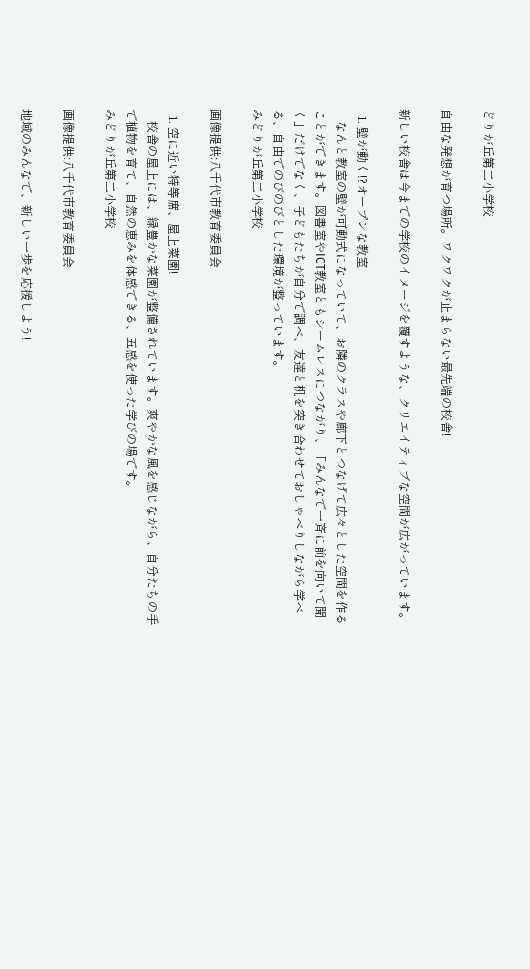どりが丘第二小学校

自由な発想が育つ場所。ワクワクが止まらない最先端の校舎!

新しい校舎は今までの学校のイメージを覆すような、クリエイティブな空間が広がっています。

  1. 壁が動く!?オープンな教室
    なんと教室の壁が可動式になっていて、お隣のクラスや廊下とつなげて広々とした空間を作ることができます。図書室やICT教室ともシームレスにつながり、「みんなで一斉に前を向いて聞く」だけでなく、子どもたちが自分で調べ、友達と机を突き合わせておしゃべりしながら学べる、自由でのびのびとした環境が整っています。
みどりが丘第二小学校

画像提供:八千代市教育委員会

  1. 空に近い特等席、屋上菜園!
    校舎の屋上には、緑豊かな菜園が整備されています。爽やかな風を感じながら、自分たちの手で植物を育て、自然の恵みを体感できる、五感を使った学びの場です。
みどりが丘第二小学校

画像提供:八千代市教育委員会

地域のみんなで、新しい一歩を応援しよう!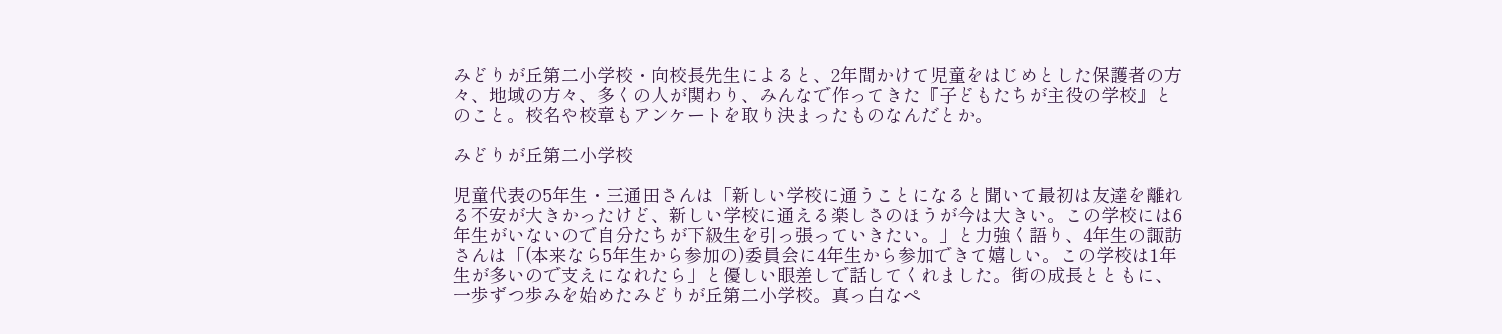みどりが丘第二小学校・向校長先生によると、2年間かけて児童をはじめとした保護者の方々、地域の方々、多くの人が関わり、みんなで作ってきた『子どもたちが主役の学校』とのこと。校名や校章もアンケートを取り決まったものなんだとか。

みどりが丘第二小学校

児童代表の5年生・三通田さんは「新しい学校に通うことになると聞いて最初は友達を離れる不安が大きかったけど、新しい学校に通える楽しさのほうが今は大きい。この学校には6年生がいないので自分たちが下級生を引っ張っていきたい。」と力強く語り、4年生の諏訪さんは「(本来なら5年生から参加の)委員会に4年生から参加できて嬉しい。この学校は1年生が多いので支えになれたら」と優しい眼差しで話してくれました。街の成長とともに、一歩ずつ歩みを始めたみどりが丘第二小学校。真っ白なペ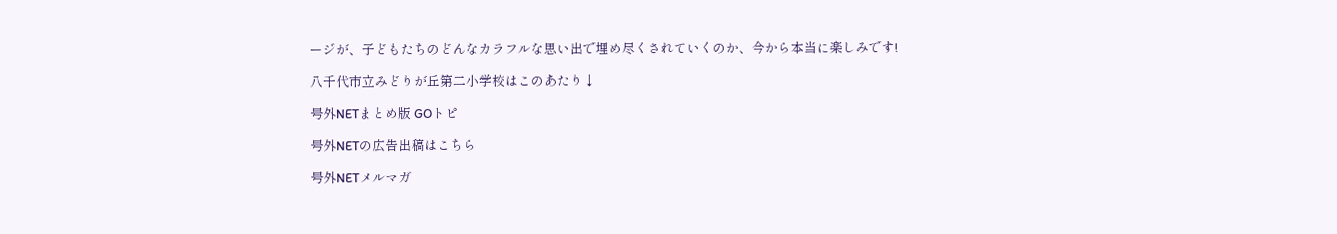ージが、子どもたちのどんなカラフルな思い出で埋め尽くされていくのか、今から本当に楽しみです!

八千代市立みどりが丘第二小学校はこのあたり↓

号外NETまとめ版 GOトピ

号外NETの広告出稿はこちら

号外NETメルマガ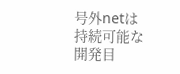号外netは持続可能な開発目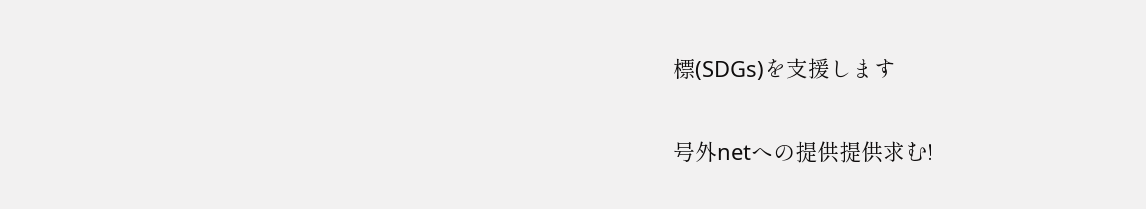標(SDGs)を支援します

号外netへの提供提供求む!